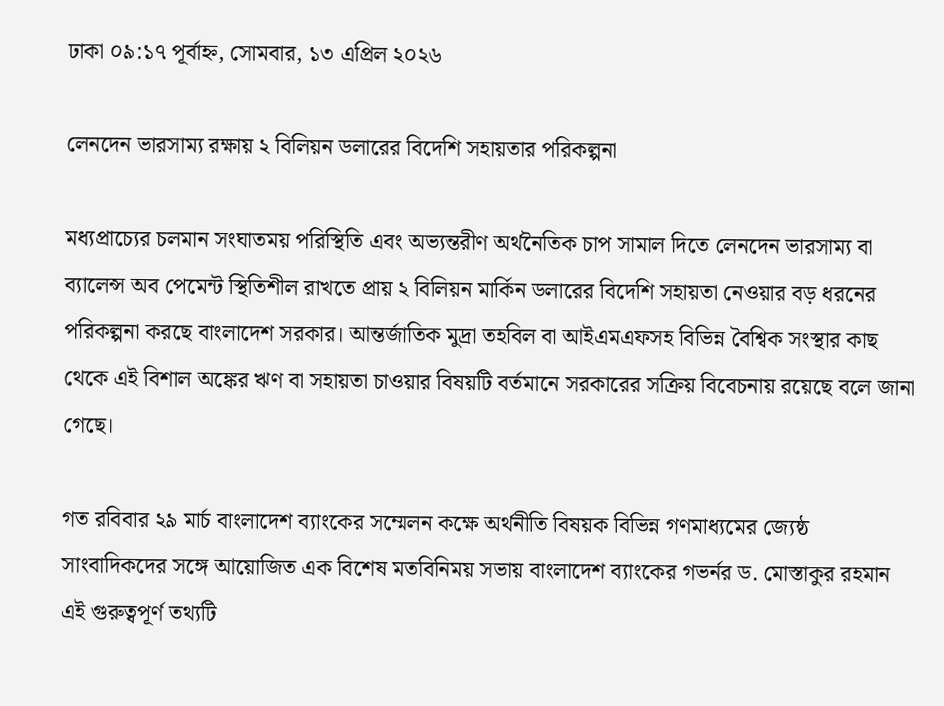ঢাকা ০৯:১৭ পূর্বাহ্ন, সোমবার, ১৩ এপ্রিল ২০২৬

লেনদেন ভারসাম্য রক্ষায় ২ বিলিয়ন ডলারের বিদেশি সহায়তার পরিকল্পনা

মধ্যপ্রাচ্যের চলমান সংঘাতময় পরিস্থিতি এবং অভ্যন্তরীণ অর্থনৈতিক চাপ সামাল দিতে লেনদেন ভারসাম্য বা ব্যালেন্স অব পেমেন্ট স্থিতিশীল রাখতে প্রায় ২ বিলিয়ন মার্কিন ডলারের বিদেশি সহায়তা নেওয়ার বড় ধরনের পরিকল্পনা করছে বাংলাদেশ সরকার। আন্তর্জাতিক মুদ্রা তহবিল বা আইএমএফসহ বিভিন্ন বৈশ্বিক সংস্থার কাছ থেকে এই বিশাল অঙ্কের ঋণ বা সহায়তা চাওয়ার বিষয়টি বর্তমানে সরকারের সক্রিয় বিবেচনায় রয়েছে বলে জানা গেছে।

গত রবিবার ২৯ মার্চ বাংলাদেশ ব্যাংকের সম্মেলন কক্ষে অর্থনীতি বিষয়ক বিভিন্ন গণমাধ্যমের জ্যেষ্ঠ সাংবাদিকদের সঙ্গে আয়োজিত এক বিশেষ মতবিনিময় সভায় বাংলাদেশ ব্যাংকের গভর্নর ড. মোস্তাকুর রহমান এই গুরুত্বপূর্ণ তথ্যটি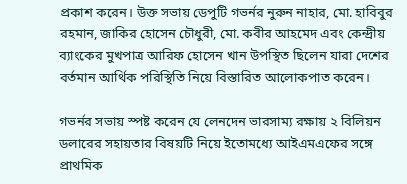প্রকাশ করেন। উক্ত সভায় ডেপুটি গভর্নর নুরুন নাহার, মো. হাবিবুর রহমান, জাকির হোসেন চৌধুরী, মো. কবীর আহমেদ এবং কেন্দ্রীয় ব্যাংকের মুখপাত্র আরিফ হোসেন খান উপস্থিত ছিলেন যারা দেশের বর্তমান আর্থিক পরিস্থিতি নিয়ে বিস্তারিত আলোকপাত করেন।

গভর্নর সভায় স্পষ্ট করেন যে লেনদেন ভারসাম্য রক্ষায় ২ বিলিয়ন ডলারের সহায়তার বিষয়টি নিয়ে ইতোমধ্যে আইএমএফের সঙ্গে প্রাথমিক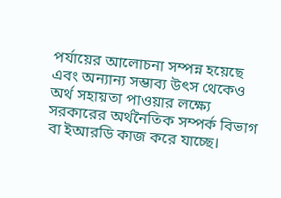পর্যায়ের আলোচনা সম্পন্ন হয়েছে এবং অন্যান্য সম্ভাব্য উৎস থেকেও অর্থ সহায়তা পাওয়ার লক্ষ্যে সরকারের অর্থনৈতিক সম্পর্ক বিভাগ বা ইআরডি কাজ করে যাচ্ছে।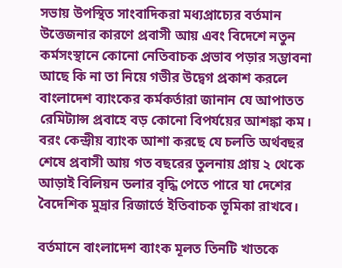সভায় উপস্থিত সাংবাদিকরা মধ্যপ্রাচ্যের বর্তমান উত্তেজনার কারণে প্রবাসী আয় এবং বিদেশে নতুন কর্মসংস্থানে কোনো নেতিবাচক প্রভাব পড়ার সম্ভাবনা আছে কি না তা নিয়ে গভীর উদ্বেগ প্রকাশ করলে বাংলাদেশ ব্যাংকের কর্মকর্তারা জানান যে আপাতত রেমিট্যান্স প্রবাহে বড় কোনো বিপর্যয়ের আশঙ্কা কম। বরং কেন্দ্রীয় ব্যাংক আশা করছে যে চলতি অর্থবছর শেষে প্রবাসী আয় গত বছরের তুলনায় প্রায় ২ থেকে আড়াই বিলিয়ন ডলার বৃদ্ধি পেতে পারে যা দেশের বৈদেশিক মুদ্রার রিজার্ভে ইতিবাচক ভূমিকা রাখবে।

বর্তমানে বাংলাদেশ ব্যাংক মূলত তিনটি খাতকে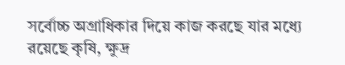সর্বোচ্চ অগ্রাধিকার দিয়ে কাজ করছে যার মধ্যে রয়েছে কৃষি, ক্ষুদ্র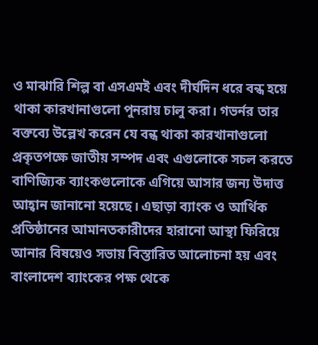ও মাঝারি শিল্প বা এসএমই এবং দীর্ঘদিন ধরে বন্ধ হয়ে থাকা কারখানাগুলো পুনরায় চালু করা। গভর্নর তার বক্তব্যে উল্লেখ করেন যে বন্ধ থাকা কারখানাগুলো প্রকৃতপক্ষে জাতীয় সম্পদ এবং এগুলোকে সচল করতে বাণিজ্যিক ব্যাংকগুলোকে এগিয়ে আসার জন্য উদাত্ত আহ্বান জানানো হয়েছে। এছাড়া ব্যাংক ও আর্থিক প্রতিষ্ঠানের আমানতকারীদের হারানো আস্থা ফিরিয়ে আনার বিষয়েও সভায় বিস্তারিত আলোচনা হয় এবং বাংলাদেশ ব্যাংকের পক্ষ থেকে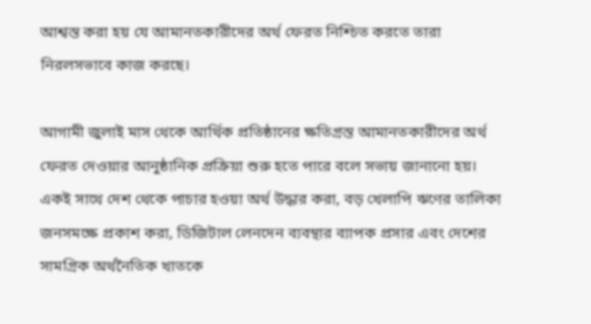আশ্বস্ত করা হয় যে আমানতকারীদের অর্থ ফেরত নিশ্চিত করতে তারা নিরলসভাবে কাজ করছে।

আগামী জুলাই মাস থেকে আর্থিক প্রতিষ্ঠানের ক্ষতিগ্রস্ত আমানতকারীদের অর্থ ফেরত দেওয়ার আনুষ্ঠানিক প্রক্রিয়া শুরু হতে পারে বলে সভায় জানানো হয়। একই সাথে দেশ থেকে পাচার হওয়া অর্থ উদ্ধার করা, বড় খেলাপি ঋণের তালিকা জনসমক্ষে প্রকাশ করা, ডিজিটাল লেনদেন ব্যবস্থার ব্যাপক প্রসার এবং দেশের সামগ্রিক অর্থনৈতিক খাতকে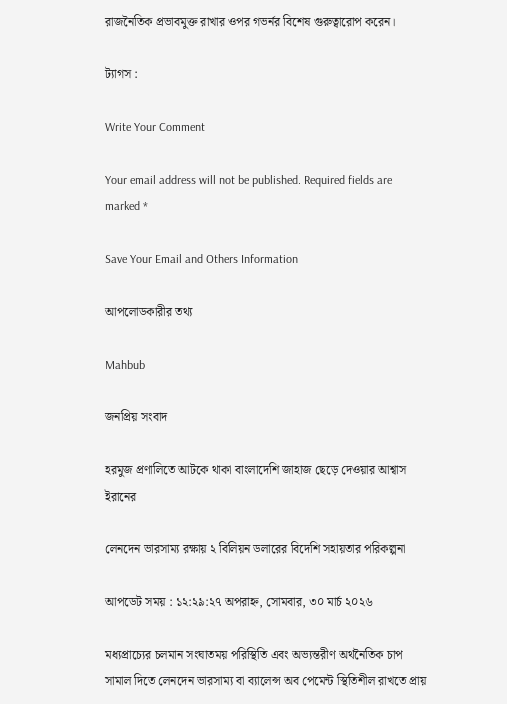রাজনৈতিক প্রভাবমুক্ত রাখার ওপর গভর্নর বিশেষ গুরুত্বারোপ করেন।

ট্যাগস :

Write Your Comment

Your email address will not be published. Required fields are marked *

Save Your Email and Others Information

আপলোডকারীর তথ্য

Mahbub

জনপ্রিয় সংবাদ

হরমুজ প্রণালিতে আটকে থাকা বাংলাদেশি জাহাজ ছেড়ে দেওয়ার আশ্বাস ইরানের

লেনদেন ভারসাম্য রক্ষায় ২ বিলিয়ন ডলারের বিদেশি সহায়তার পরিকল্পনা

আপডেট সময় : ১২:২৯:২৭ অপরাহ্ন, সোমবার, ৩০ মার্চ ২০২৬

মধ্যপ্রাচ্যের চলমান সংঘাতময় পরিস্থিতি এবং অভ্যন্তরীণ অর্থনৈতিক চাপ সামাল দিতে লেনদেন ভারসাম্য বা ব্যালেন্স অব পেমেন্ট স্থিতিশীল রাখতে প্রায়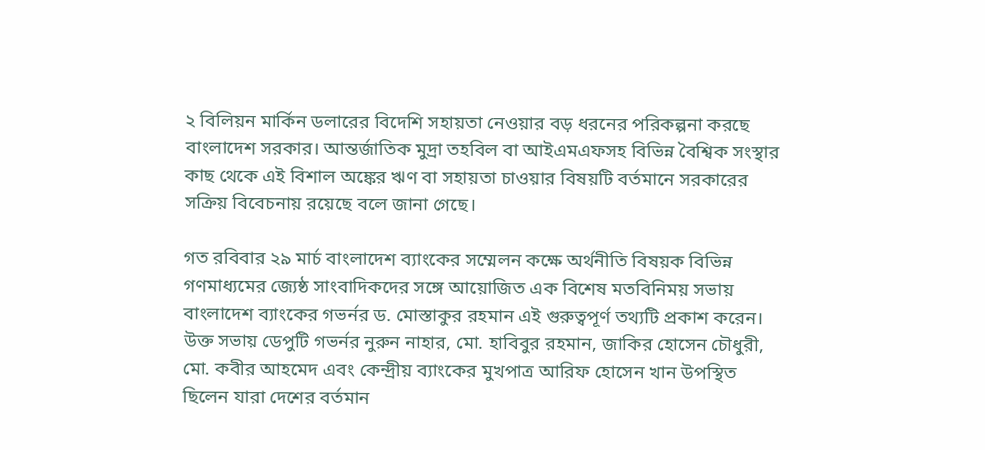২ বিলিয়ন মার্কিন ডলারের বিদেশি সহায়তা নেওয়ার বড় ধরনের পরিকল্পনা করছে বাংলাদেশ সরকার। আন্তর্জাতিক মুদ্রা তহবিল বা আইএমএফসহ বিভিন্ন বৈশ্বিক সংস্থার কাছ থেকে এই বিশাল অঙ্কের ঋণ বা সহায়তা চাওয়ার বিষয়টি বর্তমানে সরকারের সক্রিয় বিবেচনায় রয়েছে বলে জানা গেছে।

গত রবিবার ২৯ মার্চ বাংলাদেশ ব্যাংকের সম্মেলন কক্ষে অর্থনীতি বিষয়ক বিভিন্ন গণমাধ্যমের জ্যেষ্ঠ সাংবাদিকদের সঙ্গে আয়োজিত এক বিশেষ মতবিনিময় সভায় বাংলাদেশ ব্যাংকের গভর্নর ড. মোস্তাকুর রহমান এই গুরুত্বপূর্ণ তথ্যটি প্রকাশ করেন। উক্ত সভায় ডেপুটি গভর্নর নুরুন নাহার, মো. হাবিবুর রহমান, জাকির হোসেন চৌধুরী, মো. কবীর আহমেদ এবং কেন্দ্রীয় ব্যাংকের মুখপাত্র আরিফ হোসেন খান উপস্থিত ছিলেন যারা দেশের বর্তমান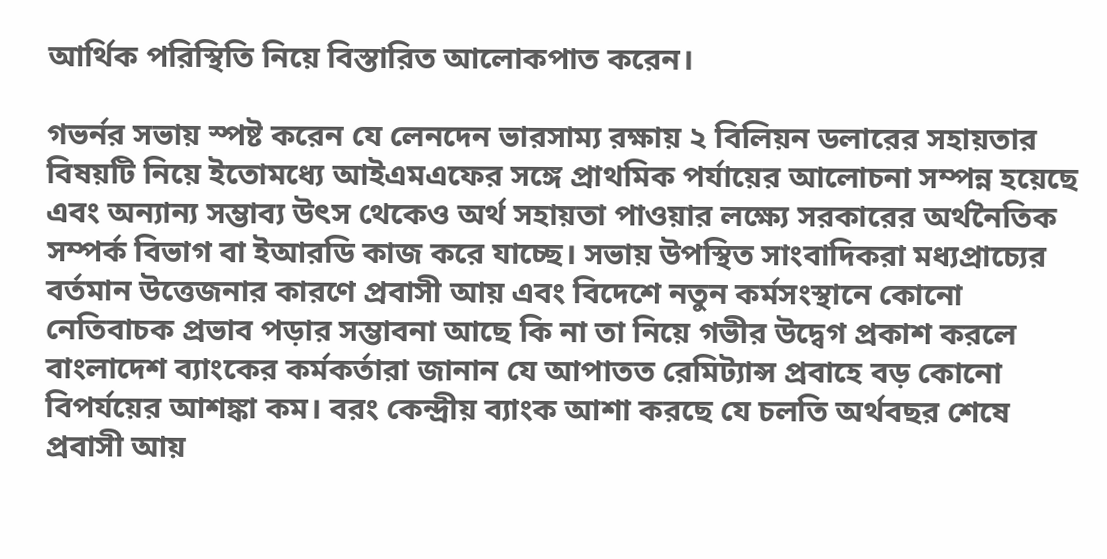আর্থিক পরিস্থিতি নিয়ে বিস্তারিত আলোকপাত করেন।

গভর্নর সভায় স্পষ্ট করেন যে লেনদেন ভারসাম্য রক্ষায় ২ বিলিয়ন ডলারের সহায়তার বিষয়টি নিয়ে ইতোমধ্যে আইএমএফের সঙ্গে প্রাথমিক পর্যায়ের আলোচনা সম্পন্ন হয়েছে এবং অন্যান্য সম্ভাব্য উৎস থেকেও অর্থ সহায়তা পাওয়ার লক্ষ্যে সরকারের অর্থনৈতিক সম্পর্ক বিভাগ বা ইআরডি কাজ করে যাচ্ছে। সভায় উপস্থিত সাংবাদিকরা মধ্যপ্রাচ্যের বর্তমান উত্তেজনার কারণে প্রবাসী আয় এবং বিদেশে নতুন কর্মসংস্থানে কোনো নেতিবাচক প্রভাব পড়ার সম্ভাবনা আছে কি না তা নিয়ে গভীর উদ্বেগ প্রকাশ করলে বাংলাদেশ ব্যাংকের কর্মকর্তারা জানান যে আপাতত রেমিট্যান্স প্রবাহে বড় কোনো বিপর্যয়ের আশঙ্কা কম। বরং কেন্দ্রীয় ব্যাংক আশা করছে যে চলতি অর্থবছর শেষে প্রবাসী আয়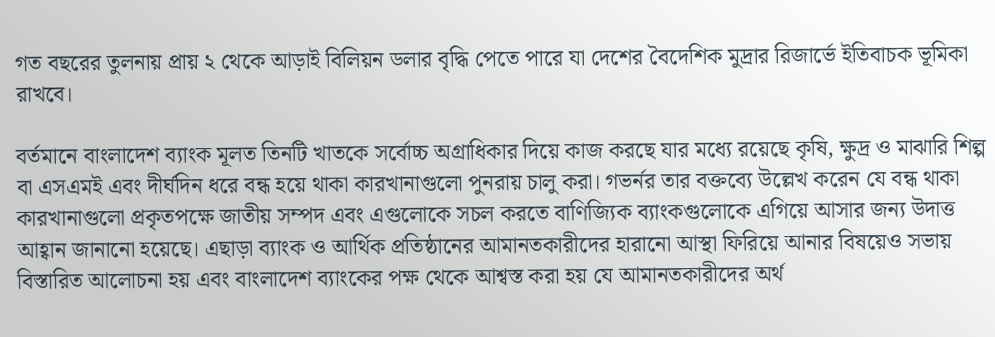গত বছরের তুলনায় প্রায় ২ থেকে আড়াই বিলিয়ন ডলার বৃদ্ধি পেতে পারে যা দেশের বৈদেশিক মুদ্রার রিজার্ভে ইতিবাচক ভূমিকা রাখবে।

বর্তমানে বাংলাদেশ ব্যাংক মূলত তিনটি খাতকে সর্বোচ্চ অগ্রাধিকার দিয়ে কাজ করছে যার মধ্যে রয়েছে কৃষি, ক্ষুদ্র ও মাঝারি শিল্প বা এসএমই এবং দীর্ঘদিন ধরে বন্ধ হয়ে থাকা কারখানাগুলো পুনরায় চালু করা। গভর্নর তার বক্তব্যে উল্লেখ করেন যে বন্ধ থাকা কারখানাগুলো প্রকৃতপক্ষে জাতীয় সম্পদ এবং এগুলোকে সচল করতে বাণিজ্যিক ব্যাংকগুলোকে এগিয়ে আসার জন্য উদাত্ত আহ্বান জানানো হয়েছে। এছাড়া ব্যাংক ও আর্থিক প্রতিষ্ঠানের আমানতকারীদের হারানো আস্থা ফিরিয়ে আনার বিষয়েও সভায় বিস্তারিত আলোচনা হয় এবং বাংলাদেশ ব্যাংকের পক্ষ থেকে আশ্বস্ত করা হয় যে আমানতকারীদের অর্থ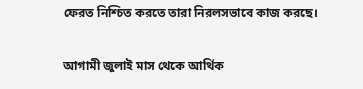ফেরত নিশ্চিত করতে তারা নিরলসভাবে কাজ করছে।

আগামী জুলাই মাস থেকে আর্থিক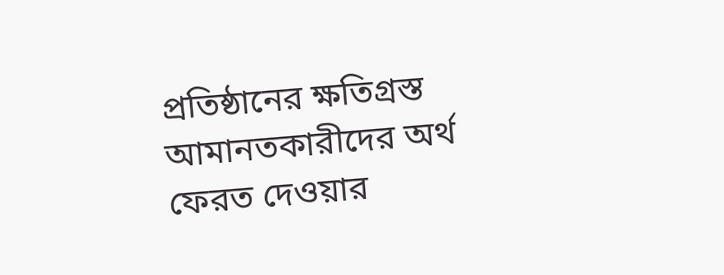প্রতিষ্ঠানের ক্ষতিগ্রস্ত আমানতকারীদের অর্থ ফেরত দেওয়ার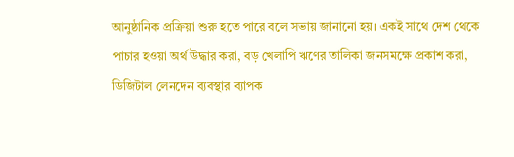আনুষ্ঠানিক প্রক্রিয়া শুরু হতে পারে বলে সভায় জানানো হয়। একই সাথে দেশ থেকে পাচার হওয়া অর্থ উদ্ধার করা, বড় খেলাপি ঋণের তালিকা জনসমক্ষে প্রকাশ করা, ডিজিটাল লেনদেন ব্যবস্থার ব্যাপক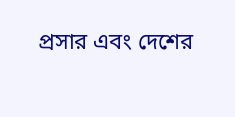প্রসার এবং দেশের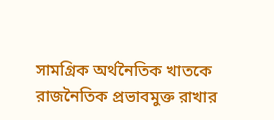সামগ্রিক অর্থনৈতিক খাতকে রাজনৈতিক প্রভাবমুক্ত রাখার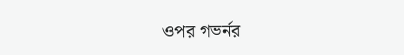ওপর গভর্নর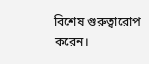বিশেষ গুরুত্বারোপ করেন।